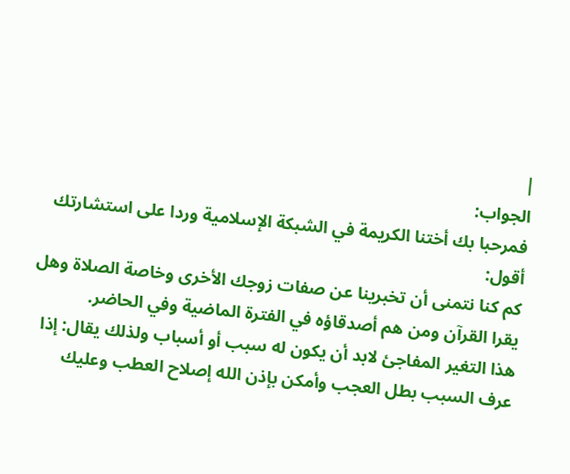|
الجواب:
فمرحبا بك أختنا الكريمة في الشبكة الإسلامية وردا على استشارتك أقول:
كم كنا نتمنى أن تخبرينا عن صفات زوجك الأخرى وخاصة الصلاة وهل يقرا القرآن ومن هم أصدقاؤه في الفترة الماضية وفي الحاضر.
هذا التغير المفاجئ لابد أن يكون له سبب أو أسباب ولذلك يقال: إذا عرف السبب بطل العجب وأمكن بإذن الله إصلاح العطب وعليك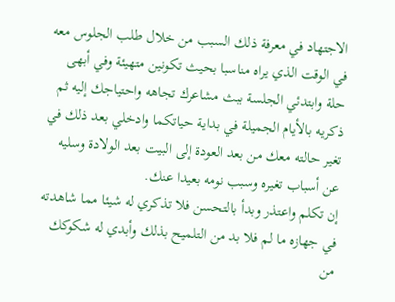الاجتهاد في معرفة ذلك السبب من خلال طلب الجلوس معه في الوقت الذي يراه مناسبا بحيث تكونين متهيئة وفي أبهى حلة وابتدئي الجلسة ببث مشاعرك تجاهه واحتياجك إليه ثم ذكريه بالأيام الجميلة في بداية حياتكما وادخلي بعد ذلك في تغير حالته معك من بعد العودة إلى البيت بعد الولادة وسليه عن أسباب تغيره وسبب نومه بعيدا عنك.
إن تكلم واعتذر وبدأ بالتحسن فلا تذكري له شيئا مما شاهدته في جهازه ما لم فلا بد من التلميح بذلك وأبدي له شكوكك من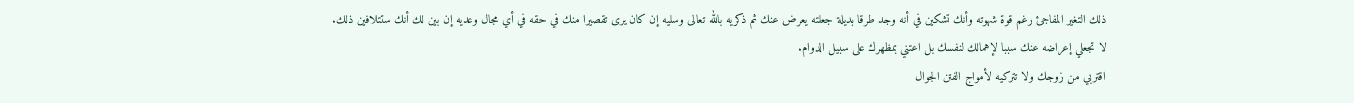ذلك التغير المفاجئ رغم قوة شهوته وأنك تشكين في أنه وجد طرقا بديلة جعلته يعرض عنك ثم ذكريه بالله تعالى وسليه إن كان يرى تقصيرا منك في حقه في أي مجال وعديه إن بين لك أنك ستتلافين ذلك.
لا تجعلي إعراضه عنك سببا لإهمالك لنفسك بل اعتني بمظهرك على سبيل الدوام.
اقتربي من زوجك ولا تتركيه لأمواج الفتن الجوال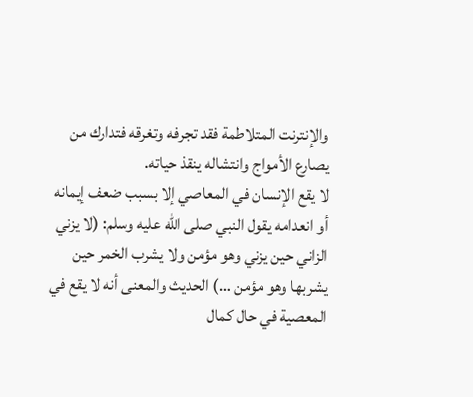والإنترنت المتلاطمة فقد تجرفه وتغرقه فتدارك من يصارع الأمواج وانتشاله ينقذ حياته.
لا يقع الإنسان في المعاصي إلا بسبب ضعف إيمانه أو انعدامه يقول النبي صلى الله عليه وسلم: (لا يزني الزاني حين يزني وهو مؤمن ولا يشرب الخمر حين يشربها وهو مؤمن …) الحديث والمعنى أنه لا يقع في المعصية في حال كمال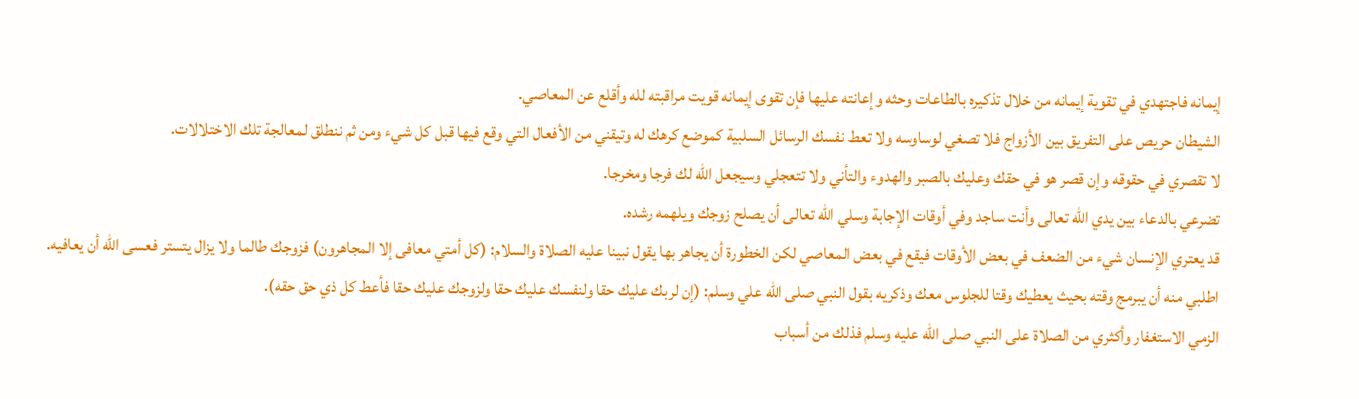إيمانه فاجتهدي في تقوية إيمانه من خلال تذكيره بالطاعات وحثه وإعانته عليها فإن تقوى إيمانه قويت مراقبته لله وأقلع عن المعاصي.
الشيطان حريص على التفريق بين الأزواج فلا تصغي لوساوسه ولا تعط نفسك الرسائل السلبية كموضع كرهك له وتيقني من الأفعال التي وقع فيها قبل كل شيء ومن ثم ننطلق لمعالجة تلك الاختلالات.
لا تقصري في حقوقه وإن قصر هو في حقك وعليك بالصبر والهدوء والتأني ولا تتعجلي وسيجعل الله لك فرجا ومخرجا.
تضرعي بالدعاء بين يدي الله تعالى وأنت ساجد وفي أوقات الإجابة وسلي الله تعالى أن يصلح زوجك ويلهمه رشده.
قد يعتري الإنسان شيء من الضعف في بعض الأوقات فيقع في بعض المعاصي لكن الخطورة أن يجاهر بها يقول نبينا عليه الصلاة والسلام: (كل أمتي معافى إلا المجاهرون) فزوجك طالما ولا يزال يتستر فعسى الله أن يعافيه.
اطلبي منه أن يبرمج وقته بحيث يعطيك وقتا للجلوس معك وذكريه بقول النبي صلى الله علي وسلم: (إن لربك عليك حقا ولنفسك عليك حقا ولزوجك عليك حقا فأعط كل ذي حق حقه).
الزمي الاستغفار وأكثري من الصلاة على النبي صلى الله عليه وسلم فذلك من أسباب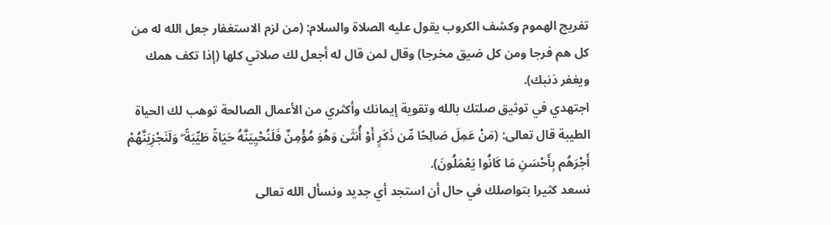تفريج الهموم وكشف الكروب يقول عليه الصلاة والسلام: (من لزم الاستغفار جعل الله له من كل هم فرجا ومن كل ضيق مخرجا) وقال لمن قال له أجعل لك صلاتي كلها (إذا تكف همك ويغفر ذنبك).
اجتهدي في توثيق صلتك بالله وتقوية إيمانك وأكثري من الأعمال الصالحة توهب لك الحياة الطيبة قال تعالى: (مَنْ عَمِلَ صَالِحًا مِّن ذَكَرٍ أَوْ أُنثَىٰ وَهُوَ مُؤْمِنٌ فَلَنُحْيِيَنَّهُ حَيَاةً طَيِّبَةً ۖ وَلَنَجْزِيَنَّهُمْ أَجْرَهُم بِأَحْسَنِ مَا كَانُوا يَعْمَلُونَ).
نسعد كثيرا بتواصلك في حال أن استجد أي جديد ونسأل الله تعالى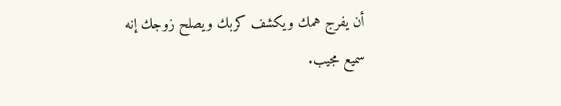أن يفرج همك ويكشف كربك ويصلح زوجك إنه سميع مجيب.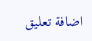اضافة تعليق